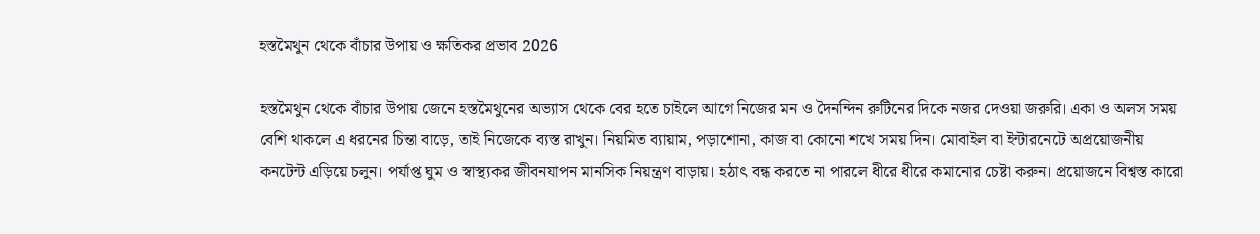হস্তমৈথুন থেকে বাঁচার উপায় ও ক্ষতিকর প্রভাব 2026

হস্তমৈথুন থেকে বাঁচার উপায় জেনে হস্তমৈথুনের অভ্যাস থেকে বের হতে চাইলে আগে নিজের মন ও দৈনন্দিন রুটিনের দিকে নজর দেওয়া জরুরি। একা ও অলস সময় বেশি থাকলে এ ধরনের চিন্তা বাড়ে, তাই নিজেকে ব্যস্ত রাখুন। নিয়মিত ব্যায়াম, পড়াশোনা, কাজ বা কোনো শখে সময় দিন। মোবাইল বা ইন্টারনেটে অপ্রয়োজনীয় কনটেন্ট এড়িয়ে চলুন। পর্যাপ্ত ঘুম ও স্বাস্থ্যকর জীবনযাপন মানসিক নিয়ন্ত্রণ বাড়ায়। হঠাৎ বন্ধ করতে না পারলে ধীরে ধীরে কমানোর চেষ্টা করুন। প্রয়োজনে বিশ্বস্ত কারো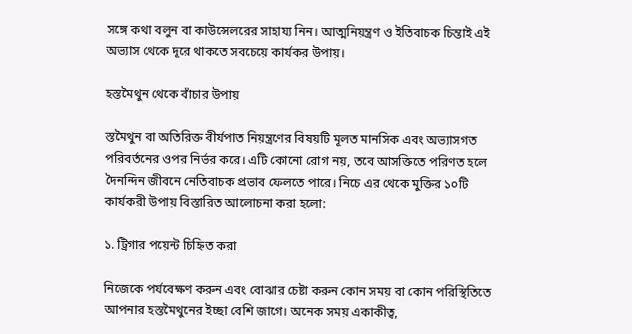সঙ্গে কথা বলুন বা কাউন্সেলরের সাহায্য নিন। আত্মনিয়ন্ত্রণ ও ইতিবাচক চিন্তাই এই অভ্যাস থেকে দূরে থাকতে সবচেয়ে কার্যকর উপায়।

হস্তমৈথুন থেকে বাঁচার উপায়

স্তমৈথুন বা অতিরিক্ত বীর্যপাত নিয়ন্ত্রণের বিষয়টি মূলত মানসিক এবং অভ্যাসগত পরিবর্তনের ওপর নির্ভর করে। এটি কোনো রোগ নয়, তবে আসক্তিতে পরিণত হলে দৈনন্দিন জীবনে নেতিবাচক প্রভাব ফেলতে পারে। নিচে এর থেকে মুক্তির ১০টি কার্যকরী উপায় বিস্তারিত আলোচনা করা হলো:

১. ট্রিগার পয়েন্ট চিহ্নিত করা

নিজেকে পর্যবেক্ষণ করুন এবং বোঝার চেষ্টা করুন কোন সময় বা কোন পরিস্থিতিতে আপনার হস্তমৈথুনের ইচ্ছা বেশি জাগে। অনেক সময় একাকীত্ব,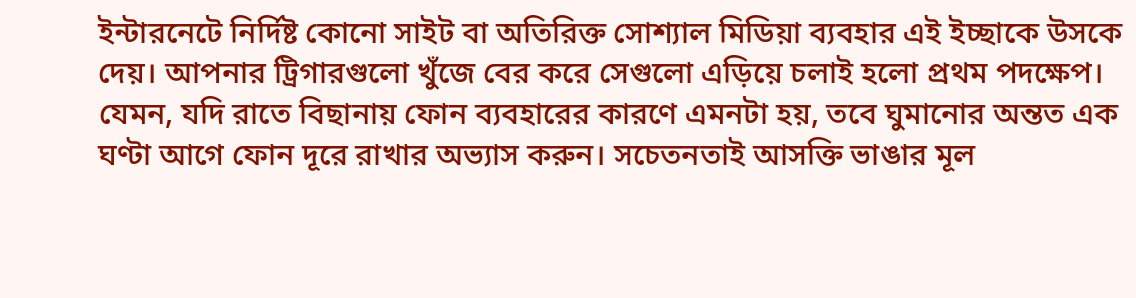ইন্টারনেটে নির্দিষ্ট কোনো সাইট বা অতিরিক্ত সোশ্যাল মিডিয়া ব্যবহার এই ইচ্ছাকে উসকে দেয়। আপনার ট্রিগারগুলো খুঁজে বের করে সেগুলো এড়িয়ে চলাই হলো প্রথম পদক্ষেপ। যেমন, যদি রাতে বিছানায় ফোন ব্যবহারের কারণে এমনটা হয়, তবে ঘুমানোর অন্তত এক ঘণ্টা আগে ফোন দূরে রাখার অভ্যাস করুন। সচেতনতাই আসক্তি ভাঙার মূল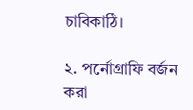চাবিকাঠি।

২. পর্নোগ্রাফি বর্জন করা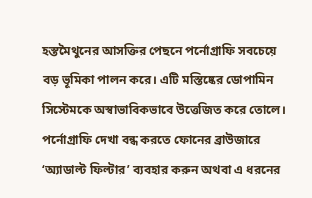হস্তমৈথুনের আসক্তির পেছনে পর্নোগ্রাফি সবচেয়ে বড় ভূমিকা পালন করে। এটি মস্তিষ্কের ডোপামিন সিস্টেমকে অস্বাভাবিকভাবে উত্তেজিত করে তোলে। পর্নোগ্রাফি দেখা বন্ধ করতে ফোনের ব্রাউজারে ‘অ্যাডাল্ট ফিল্টার’ ব্যবহার করুন অথবা এ ধরনের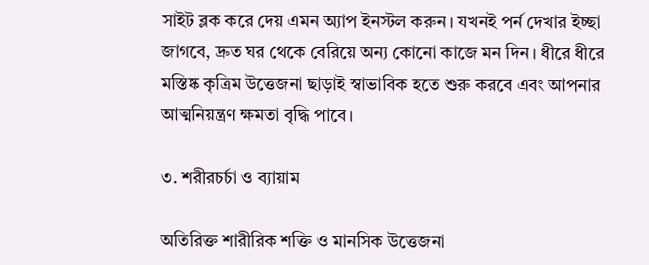সাইট ব্লক করে দেয় এমন অ্যাপ ইনস্টল করুন। যখনই পর্ন দেখার ইচ্ছা জাগবে, দ্রুত ঘর থেকে বেরিয়ে অন্য কোনো কাজে মন দিন। ধীরে ধীরে মস্তিষ্ক কৃত্রিম উত্তেজনা ছাড়াই স্বাভাবিক হতে শুরু করবে এবং আপনার আত্মনিয়ন্ত্রণ ক্ষমতা বৃদ্ধি পাবে।

৩. শরীরচর্চা ও ব্যায়াম

অতিরিক্ত শারীরিক শক্তি ও মানসিক উত্তেজনা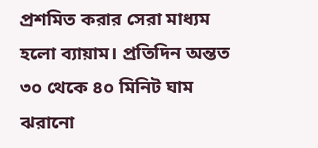প্রশমিত করার সেরা মাধ্যম হলো ব্যায়াম। প্রতিদিন অন্তত ৩০ থেকে ৪০ মিনিট ঘাম ঝরানো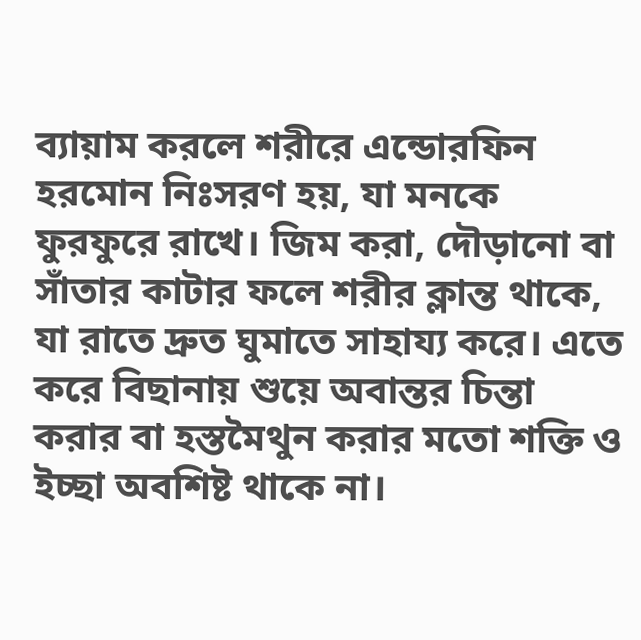ব্যায়াম করলে শরীরে এন্ডোরফিন হরমোন নিঃসরণ হয়, যা মনকে ফুরফুরে রাখে। জিম করা, দৌড়ানো বা সাঁতার কাটার ফলে শরীর ক্লান্ত থাকে, যা রাতে দ্রুত ঘুমাতে সাহায্য করে। এতে করে বিছানায় শুয়ে অবান্তর চিন্তা করার বা হস্তমৈথুন করার মতো শক্তি ও ইচ্ছা অবশিষ্ট থাকে না।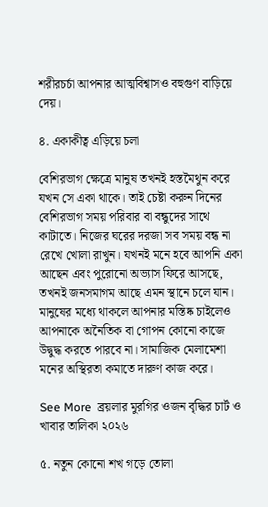শরীরচর্চা আপনার আত্মবিশ্বাসও বহুগুণ বাড়িয়ে দেয়।

৪. একাকীত্ব এড়িয়ে চলা

বেশিরভাগ ক্ষেত্রে মানুষ তখনই হস্তমৈথুন করে যখন সে একা থাকে। তাই চেষ্টা করুন দিনের বেশিরভাগ সময় পরিবার বা বন্ধুদের সাথে কাটাতে। নিজের ঘরের দরজা সব সময় বন্ধ না রেখে খোলা রাখুন। যখনই মনে হবে আপনি একা আছেন এবং পুরোনো অভ্যাস ফিরে আসছে, তখনই জনসমাগম আছে এমন স্থানে চলে যান। মানুষের মধ্যে থাকলে আপনার মস্তিষ্ক চাইলেও আপনাকে অনৈতিক বা গোপন কোনো কাজে উদ্বুদ্ধ করতে পারবে না। সামাজিক মেলামেশা মনের অস্থিরতা কমাতে দারুণ কাজ করে।

See More  ব্রয়লার মুরগির ওজন বৃদ্ধির চার্ট ও খাবার তালিকা ২০২৬

৫. নতুন কোনো শখ গড়ে তোলা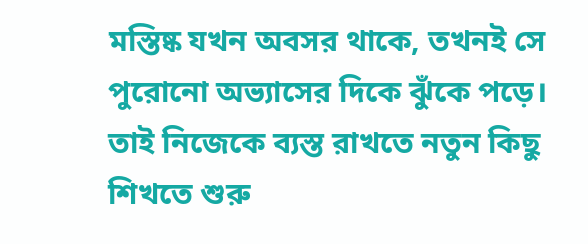মস্তিষ্ক যখন অবসর থাকে, তখনই সে পুরোনো অভ্যাসের দিকে ঝুঁকে পড়ে। তাই নিজেকে ব্যস্ত রাখতে নতুন কিছু শিখতে শুরু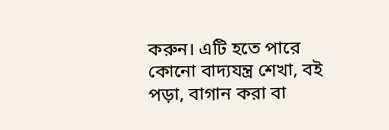করুন। এটি হতে পারে কোনো বাদ্যযন্ত্র শেখা, বই পড়া, বাগান করা বা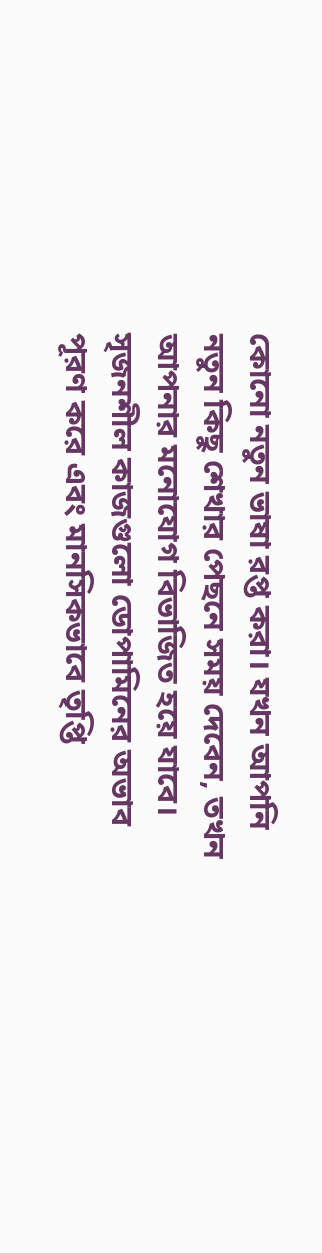কোনো নতুন ভাষা রপ্ত করা। যখন আপনি নতুন কিছু শেখার পেছনে সময় দেবেন, তখন আপনার মনোযোগ বিভাজিত হয়ে যাবে। সৃজনশীল কাজগুলো ডোপামিনের অভাব পূরণ করে এবং মানসিকভাবে তৃপ্তি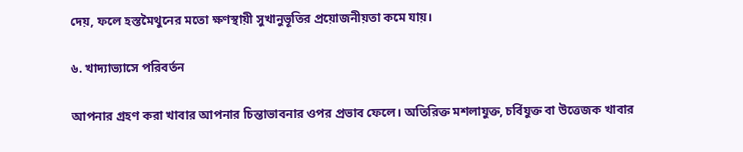দেয়, ফলে হস্তমৈথুনের মতো ক্ষণস্থায়ী সুখানুভূতির প্রয়োজনীয়তা কমে যায়।

৬. খাদ্যাভ্যাসে পরিবর্তন

আপনার গ্রহণ করা খাবার আপনার চিন্তাভাবনার ওপর প্রভাব ফেলে। অতিরিক্ত মশলাযুক্ত, চর্বিযুক্ত বা উত্তেজক খাবার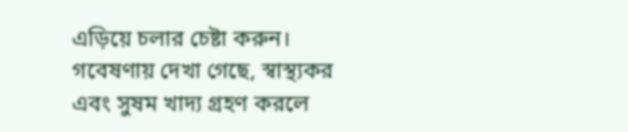এড়িয়ে চলার চেষ্টা করুন। গবেষণায় দেখা গেছে, স্বাস্থ্যকর এবং সুষম খাদ্য গ্রহণ করলে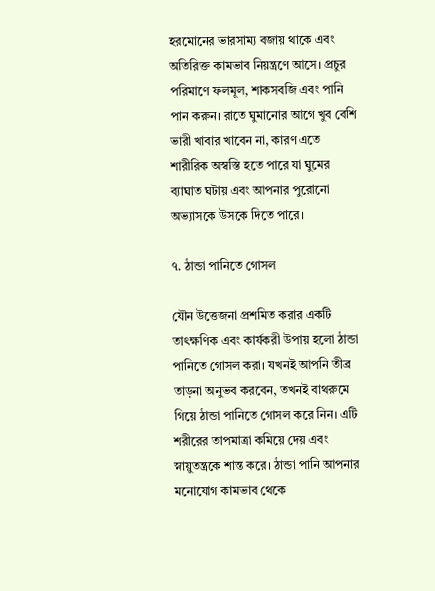হরমোনের ভারসাম্য বজায় থাকে এবং অতিরিক্ত কামভাব নিয়ন্ত্রণে আসে। প্রচুর পরিমাণে ফলমূল, শাকসবজি এবং পানি পান করুন। রাতে ঘুমানোর আগে খুব বেশি ভারী খাবার খাবেন না, কারণ এতে শারীরিক অস্বস্তি হতে পারে যা ঘুমের ব্যাঘাত ঘটায় এবং আপনার পুরোনো অভ্যাসকে উসকে দিতে পারে।

৭. ঠান্ডা পানিতে গোসল

যৌন উত্তেজনা প্রশমিত করার একটি তাৎক্ষণিক এবং কার্যকরী উপায় হলো ঠান্ডা পানিতে গোসল করা। যখনই আপনি তীব্র তাড়না অনুভব করবেন, তখনই বাথরুমে গিয়ে ঠান্ডা পানিতে গোসল করে নিন। এটি শরীরের তাপমাত্রা কমিয়ে দেয় এবং স্নায়ুতন্ত্রকে শান্ত করে। ঠান্ডা পানি আপনার মনোযোগ কামভাব থেকে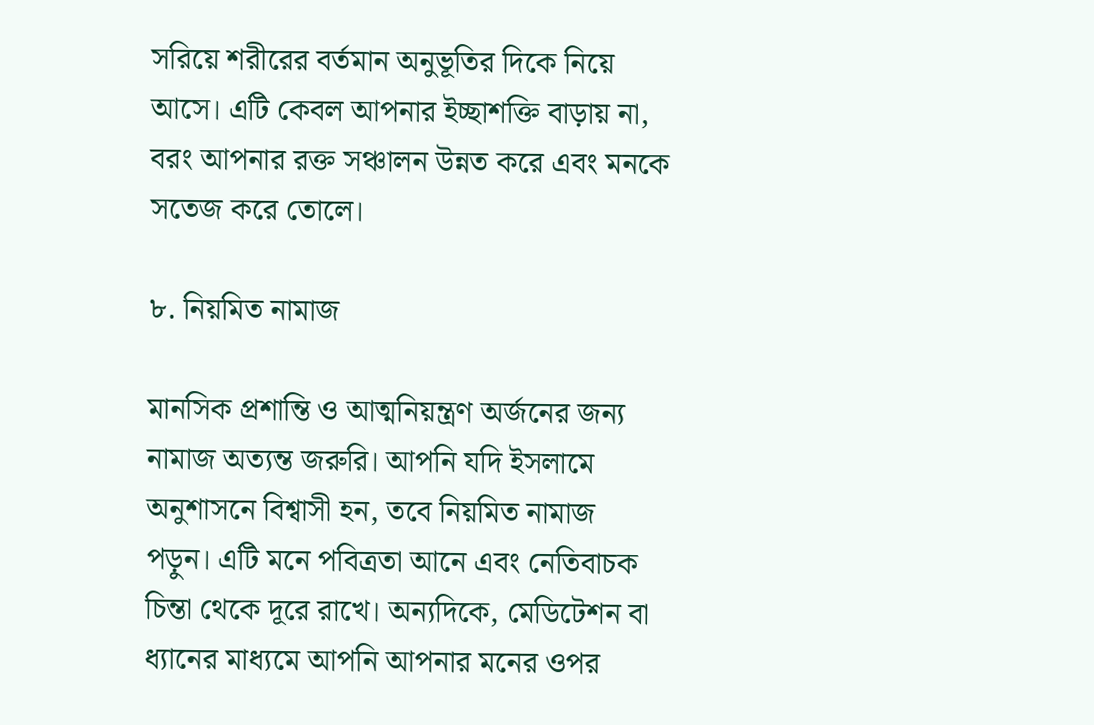সরিয়ে শরীরের বর্তমান অনুভূতির দিকে নিয়ে আসে। এটি কেবল আপনার ইচ্ছাশক্তি বাড়ায় না, বরং আপনার রক্ত সঞ্চালন উন্নত করে এবং মনকে সতেজ করে তোলে।

৮. নিয়মিত নামাজ

মানসিক প্রশান্তি ও আত্মনিয়ন্ত্রণ অর্জনের জন্য নামাজ অত্যন্ত জরুরি। আপনি যদি ইসলামে অনুশাসনে বিশ্বাসী হন, তবে নিয়মিত নামাজ পড়ুন। এটি মনে পবিত্রতা আনে এবং নেতিবাচক চিন্তা থেকে দূরে রাখে। অন্যদিকে, মেডিটেশন বা ধ্যানের মাধ্যমে আপনি আপনার মনের ওপর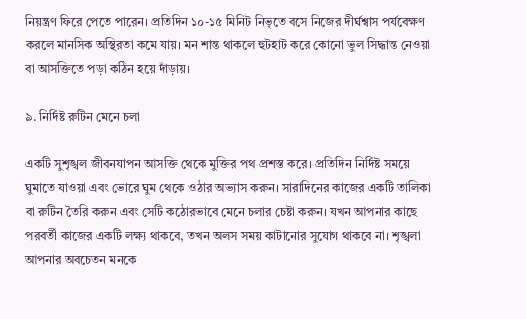নিয়ন্ত্রণ ফিরে পেতে পারেন। প্রতিদিন ১০-১৫ মিনিট নিভৃতে বসে নিজের দীর্ঘশ্বাস পর্যবেক্ষণ করলে মানসিক অস্থিরতা কমে যায়। মন শান্ত থাকলে হুটহাট করে কোনো ভুল সিদ্ধান্ত নেওয়া বা আসক্তিতে পড়া কঠিন হয়ে দাঁড়ায়।

৯. নির্দিষ্ট রুটিন মেনে চলা

একটি সুশৃঙ্খল জীবনযাপন আসক্তি থেকে মুক্তির পথ প্রশস্ত করে। প্রতিদিন নির্দিষ্ট সময়ে ঘুমাতে যাওয়া এবং ভোরে ঘুম থেকে ওঠার অভ্যাস করুন। সারাদিনের কাজের একটি তালিকা বা রুটিন তৈরি করুন এবং সেটি কঠোরভাবে মেনে চলার চেষ্টা করুন। যখন আপনার কাছে পরবর্তী কাজের একটি লক্ষ্য থাকবে, তখন অলস সময় কাটানোর সুযোগ থাকবে না। শৃঙ্খলা আপনার অবচেতন মনকে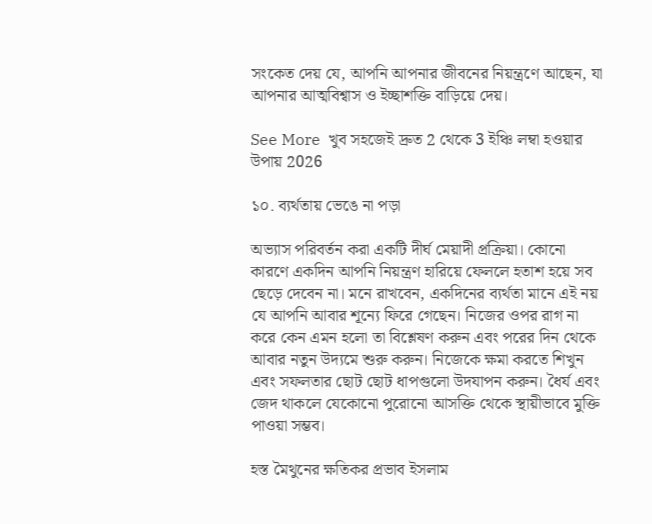সংকেত দেয় যে, আপনি আপনার জীবনের নিয়ন্ত্রণে আছেন, যা আপনার আত্মবিশ্বাস ও ইচ্ছাশক্তি বাড়িয়ে দেয়।

See More  খুব সহজেই দ্রুত 2 থেকে 3 ইঞ্চি লম্বা হওয়ার উপায় 2026

১০. ব্যর্থতায় ভেঙে না পড়া

অভ্যাস পরিবর্তন করা একটি দীর্ঘ মেয়াদী প্রক্রিয়া। কোনো কারণে একদিন আপনি নিয়ন্ত্রণ হারিয়ে ফেললে হতাশ হয়ে সব ছেড়ে দেবেন না। মনে রাখবেন, একদিনের ব্যর্থতা মানে এই নয় যে আপনি আবার শূন্যে ফিরে গেছেন। নিজের ওপর রাগ না করে কেন এমন হলো তা বিশ্লেষণ করুন এবং পরের দিন থেকে আবার নতুন উদ্যমে শুরু করুন। নিজেকে ক্ষমা করতে শিখুন এবং সফলতার ছোট ছোট ধাপগুলো উদযাপন করুন। ধৈর্য এবং জেদ থাকলে যেকোনো পুরোনো আসক্তি থেকে স্থায়ীভাবে মুক্তি পাওয়া সম্ভব।

হস্ত মৈথুনের ক্ষতিকর প্রভাব ইসলাম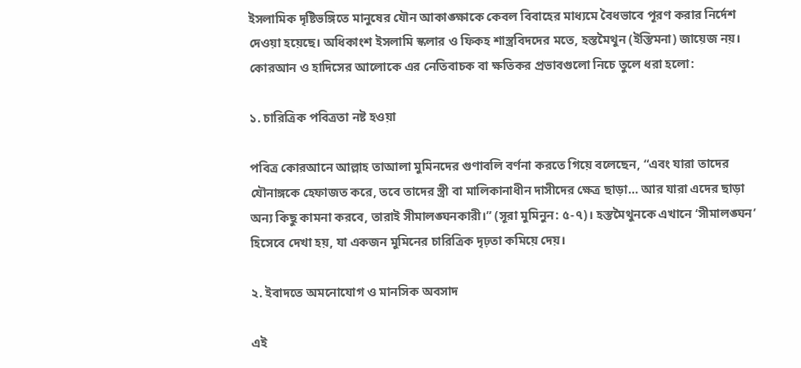ইসলামিক দৃষ্টিভঙ্গিতে মানুষের যৌন আকাঙ্ক্ষাকে কেবল বিবাহের মাধ্যমে বৈধভাবে পূরণ করার নির্দেশ দেওয়া হয়েছে। অধিকাংশ ইসলামি স্কলার ও ফিকহ শাস্ত্রবিদদের মতে, হস্তমৈথুন (ইস্তিমনা) জায়েজ নয়। কোরআন ও হাদিসের আলোকে এর নেতিবাচক বা ক্ষতিকর প্রভাবগুলো নিচে তুলে ধরা হলো:

১. চারিত্রিক পবিত্রতা নষ্ট হওয়া

পবিত্র কোরআনে আল্লাহ তাআলা মুমিনদের গুণাবলি বর্ণনা করতে গিয়ে বলেছেন, “এবং যারা তাদের যৌনাঙ্গকে হেফাজত করে, তবে তাদের স্ত্রী বা মালিকানাধীন দাসীদের ক্ষেত্র ছাড়া… আর যারা এদের ছাড়া অন্য কিছু কামনা করবে, তারাই সীমালঙ্ঘনকারী।” (সূরা মুমিনুন: ৫-৭)। হস্তমৈথুনকে এখানে ‘সীমালঙ্ঘন’ হিসেবে দেখা হয়, যা একজন মুমিনের চারিত্রিক দৃঢ়তা কমিয়ে দেয়।

২. ইবাদতে অমনোযোগ ও মানসিক অবসাদ

এই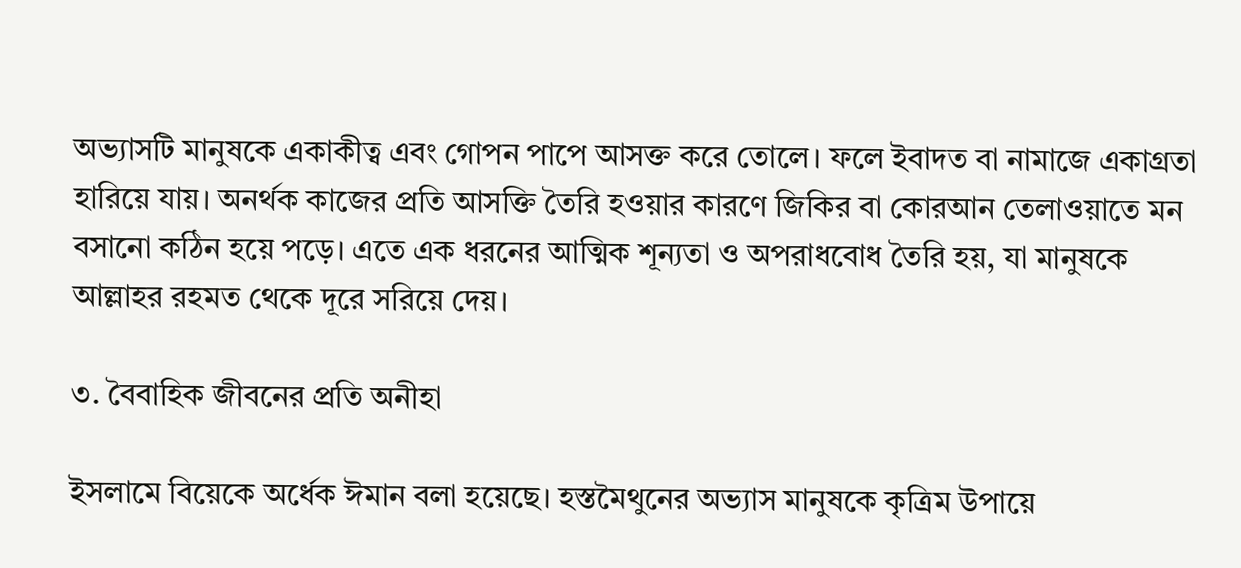অভ্যাসটি মানুষকে একাকীত্ব এবং গোপন পাপে আসক্ত করে তোলে। ফলে ইবাদত বা নামাজে একাগ্রতা হারিয়ে যায়। অনর্থক কাজের প্রতি আসক্তি তৈরি হওয়ার কারণে জিকির বা কোরআন তেলাওয়াতে মন বসানো কঠিন হয়ে পড়ে। এতে এক ধরনের আত্মিক শূন্যতা ও অপরাধবোধ তৈরি হয়, যা মানুষকে আল্লাহর রহমত থেকে দূরে সরিয়ে দেয়।

৩. বৈবাহিক জীবনের প্রতি অনীহা

ইসলামে বিয়েকে অর্ধেক ঈমান বলা হয়েছে। হস্তমৈথুনের অভ্যাস মানুষকে কৃত্রিম উপায়ে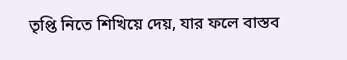তৃপ্তি নিতে শিখিয়ে দেয়, যার ফলে বাস্তব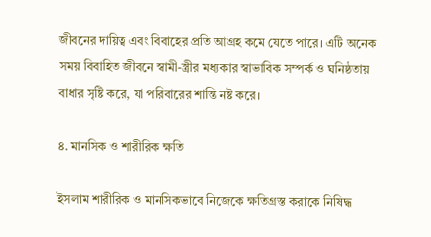জীবনের দায়িত্ব এবং বিবাহের প্রতি আগ্রহ কমে যেতে পারে। এটি অনেক সময় বিবাহিত জীবনে স্বামী-স্ত্রীর মধ্যকার স্বাভাবিক সম্পর্ক ও ঘনিষ্ঠতায় বাধার সৃষ্টি করে, যা পরিবারের শান্তি নষ্ট করে।

৪. মানসিক ও শারীরিক ক্ষতি

ইসলাম শারীরিক ও মানসিকভাবে নিজেকে ক্ষতিগ্রস্ত করাকে নিষিদ্ধ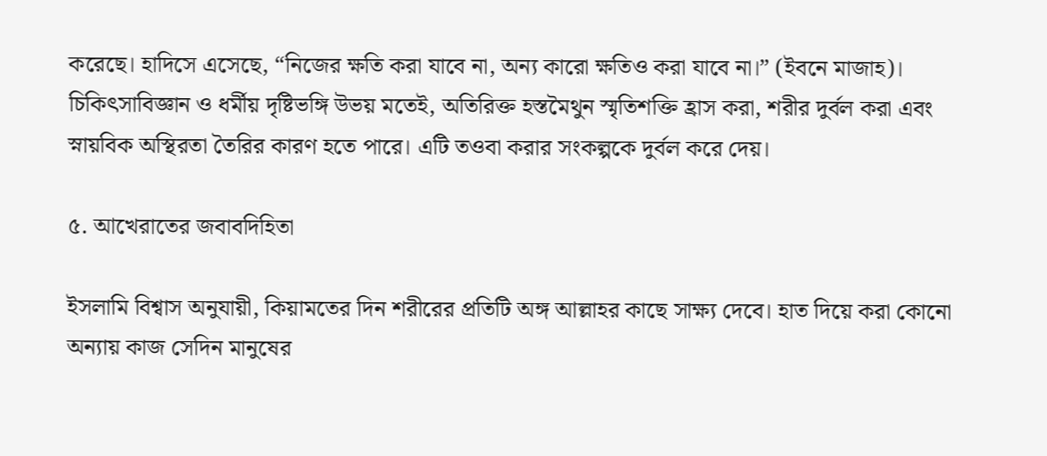করেছে। হাদিসে এসেছে, “নিজের ক্ষতি করা যাবে না, অন্য কারো ক্ষতিও করা যাবে না।” (ইবনে মাজাহ)। চিকিৎসাবিজ্ঞান ও ধর্মীয় দৃষ্টিভঙ্গি উভয় মতেই, অতিরিক্ত হস্তমৈথুন স্মৃতিশক্তি হ্রাস করা, শরীর দুর্বল করা এবং স্নায়বিক অস্থিরতা তৈরির কারণ হতে পারে। এটি তওবা করার সংকল্পকে দুর্বল করে দেয়।

৫. আখেরাতের জবাবদিহিতা

ইসলামি বিশ্বাস অনুযায়ী, কিয়ামতের দিন শরীরের প্রতিটি অঙ্গ আল্লাহর কাছে সাক্ষ্য দেবে। হাত দিয়ে করা কোনো অন্যায় কাজ সেদিন মানুষের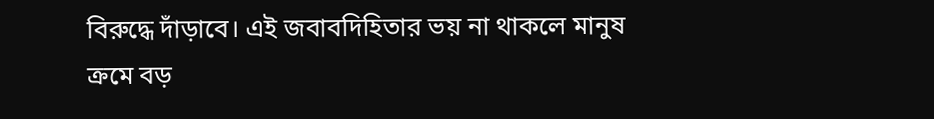বিরুদ্ধে দাঁড়াবে। এই জবাবদিহিতার ভয় না থাকলে মানুষ ক্রমে বড়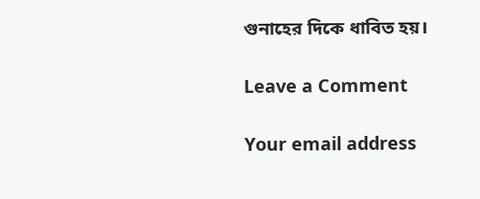গুনাহের দিকে ধাবিত হয়।

Leave a Comment

Your email address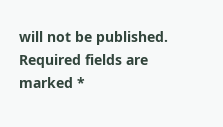will not be published. Required fields are marked *